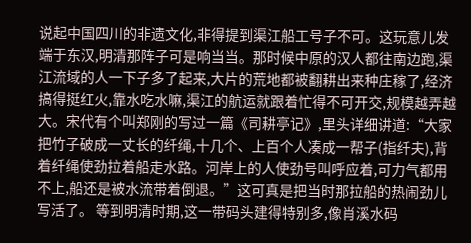说起中国四川的非遗文化,非得提到渠江船工号子不可。这玩意儿发端于东汉,明清那阵子可是响当当。那时候中原的汉人都往南边跑,渠江流域的人一下子多了起来,大片的荒地都被翻耕出来种庄稼了,经济搞得挺红火,靠水吃水嘛,渠江的航运就跟着忙得不可开交,规模越弄越大。宋代有个叫郑刚的写过一篇《司耕亭记》,里头详细讲道:“大家把竹子破成一丈长的纤绳,十几个、上百个人凑成一帮子(指纤夫),背着纤绳使劲拉着船走水路。河岸上的人使劲号叫呼应着,可力气都用不上,船还是被水流带着倒退。”这可真是把当时那拉船的热闹劲儿写活了。 等到明清时期,这一带码头建得特别多,像肖溪水码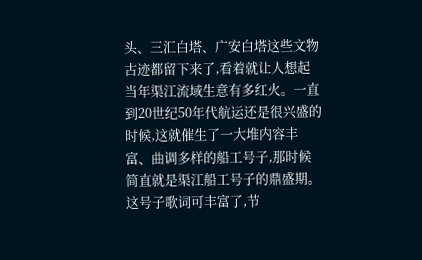头、三汇白塔、广安白塔这些文物古迹都留下来了,看着就让人想起当年渠江流域生意有多红火。一直到20世纪50年代航运还是很兴盛的时候,这就催生了一大堆内容丰富、曲调多样的船工号子,那时候简直就是渠江船工号子的鼎盛期。 这号子歌词可丰富了,节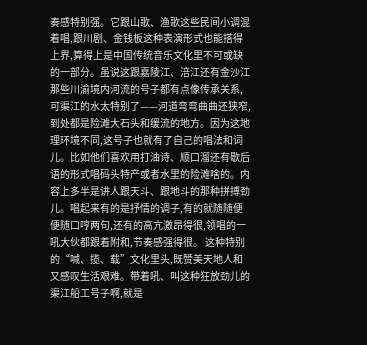奏感特别强。它跟山歌、渔歌这些民间小调混着唱,跟川剧、金钱板这种表演形式也能搭得上界,算得上是中国传统音乐文化里不可或缺的一部分。虽说这跟嘉陵江、涪江还有金沙江那些川渝境内河流的号子都有点像传承关系,可渠江的水太特别了——河道弯弯曲曲还狭窄,到处都是险滩大石头和缓流的地方。因为这地理环境不同,这号子也就有了自己的唱法和词儿。比如他们喜欢用打油诗、顺口溜还有歇后语的形式唱码头特产或者水里的险滩啥的。内容上多半是讲人跟天斗、跟地斗的那种拼搏劲儿。唱起来有的是抒情的调子,有的就随随便便随口哼两句,还有的高亢激昂得很,领唱的一吼大伙都跟着附和,节奏感强得很。 这种特别的“喊、揽、载”文化里头,既赞美天地人和又感叹生活艰难。带着吼、叫这种狂放劲儿的渠江船工号子啊,就是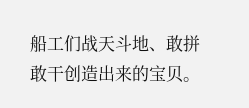船工们战天斗地、敢拼敢干创造出来的宝贝。